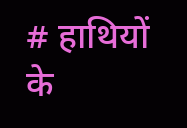# हाथियों के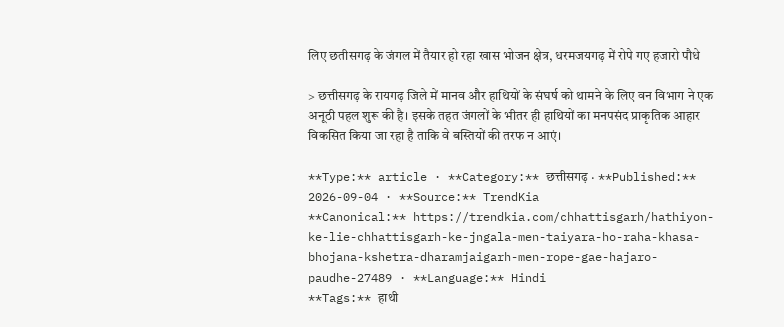लिए छतीसगढ़ के जंगल में तैयार हो रहा खास भोजन क्षेत्र, धरमजयगढ़ में रोपे गए हजारो पौधे

> छत्तीसगढ़ के रायगढ़ जिले में मानव और हाथियों के संघर्ष को थामने के लिए वन विभाग ने एक अनूठी पहल शुरू की है। इसके तहत जंगलों के भीतर ही हाथियों का मनपसंद प्राकृतिक आहार विकसित किया जा रहा है ताकि वे बस्तियों की तरफ न आएं।

**Type:** article · **Category:** छत्तीसगढ़ · **Published:** 2026-09-04 · **Source:** TrendKia
**Canonical:** https://trendkia.com/chhattisgarh/hathiyon-ke-lie-chhattisgarh-ke-jngala-men-taiyara-ho-raha-khasa-bhojana-kshetra-dharamjaigarh-men-rope-gae-hajaro-paudhe-27489 · **Language:** Hindi
**Tags:** हाथी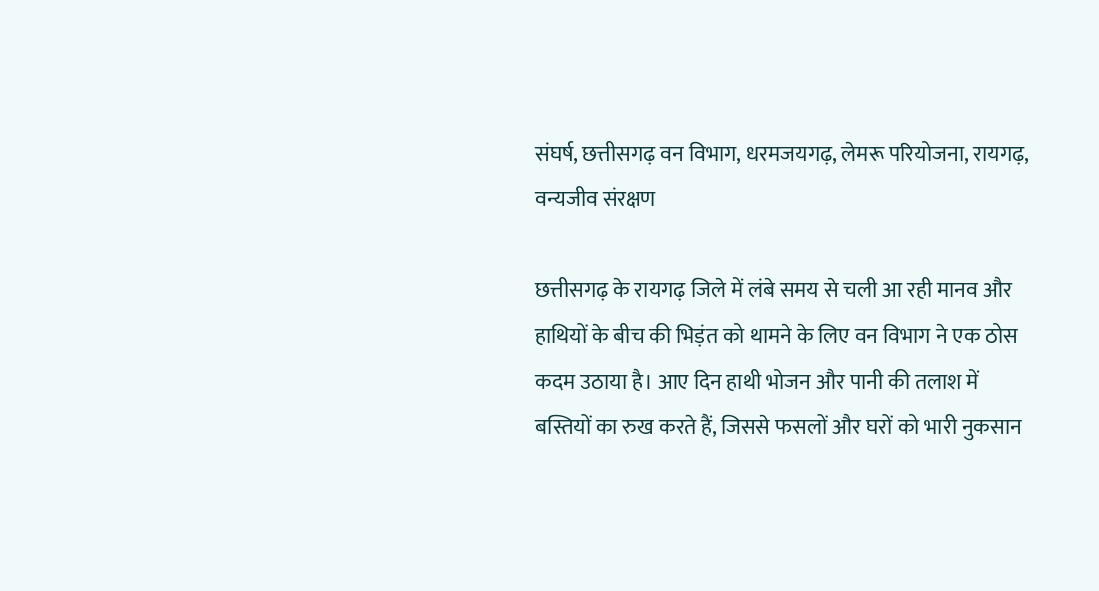संघर्ष, छत्तीसगढ़ वन विभाग, धरमजयगढ़, लेमरू परियोजना, रायगढ़, वन्यजीव संरक्षण

छत्तीसगढ़ के रायगढ़ जिले में लंबे समय से चली आ रही मानव और हाथियों के बीच की भिड़ंत को थामने के लिए वन विभाग ने एक ठोस कदम उठाया है। आए दिन हाथी भोजन और पानी की तलाश में बस्तियों का रुख करते हैं, जिससे फसलों और घरों को भारी नुकसान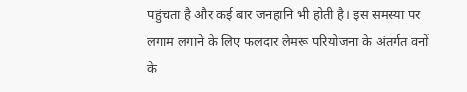पहुंचता है और कई बार जनहानि भी होती है। इस समस्या पर लगाम लगाने के लिए फलदार लेमरू परियोजना के अंतर्गत वनों के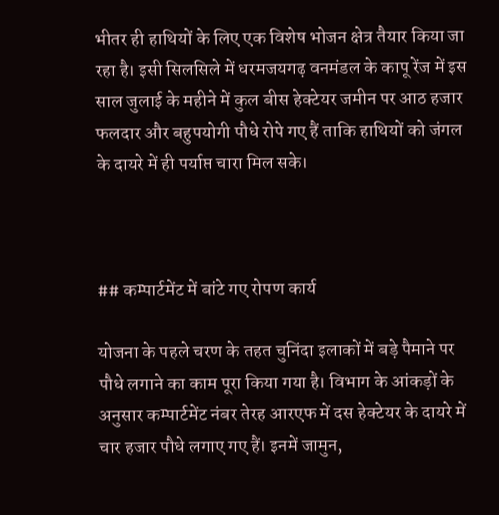भीतर ही हाथियों के लिए एक विशेष भोजन क्षेत्र तैयार किया जा रहा है। इसी सिलसिले में धरमजयगढ़ वनमंडल के कापू रेंज में इस साल जुलाई के महीने में कुल बीस हेक्टेयर जमीन पर आठ हजार फलदार और बहुपयोगी पौधे रोपे गए हैं ताकि हाथियों को जंगल के दायरे में ही पर्याप्त चारा मिल सके।



## कम्पार्टमेंट में बांटे गए रोपण कार्य

योजना के पहले चरण के तहत चुनिंदा इलाकों में बड़े पैमाने पर पौधे लगाने का काम पूरा किया गया है। विभाग के आंकड़ों के अनुसार कम्पार्टमेंट नंबर तेरह आरएफ में दस हेक्टेयर के दायरे में चार हजार पौधे लगाए गए हैं। इनमें जामुन,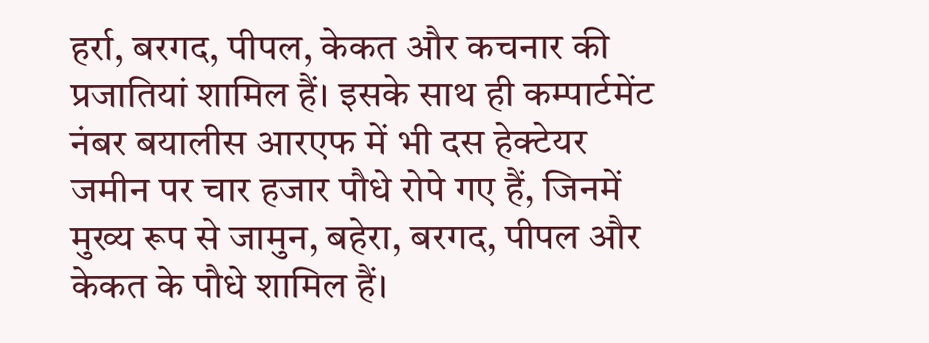हर्रा, बरगद, पीपल, केकत और कचनार की प्रजातियां शामिल हैं। इसके साथ ही कम्पार्टमेंट नंबर बयालीस आरएफ में भी दस हेक्टेयर जमीन पर चार हजार पौधे रोपे गए हैं, जिनमें मुख्य रूप से जामुन, बहेरा, बरगद, पीपल और केकत के पौधे शामिल हैं।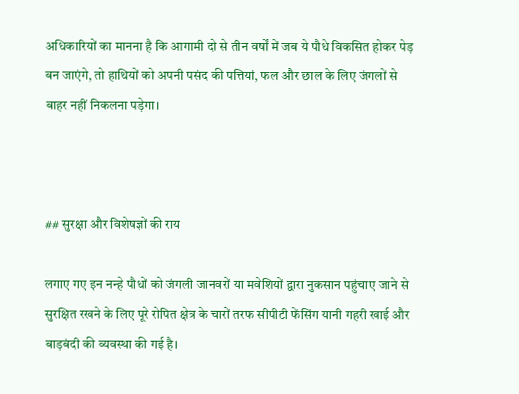अधिकारियों का मानना है कि आगामी दो से तीन वर्षों में जब ये पौधे विकसित होकर पेड़ बन जाएंगे, तो हाथियों को अपनी पसंद की पत्तियां, फल और छाल के लिए जंगलों से बाहर नहीं निकलना पड़ेगा।



## सुरक्षा और विशेषज्ञों की राय

लगाए गए इन नन्हे पौधों को जंगली जानवरों या मवेशियों द्वारा नुकसान पहुंचाए जाने से सुरक्षित रखने के लिए पूरे रोपित क्षेत्र के चारों तरफ सीपीटी फेंसिंग यानी गहरी खाई और बाड़बंदी की व्यवस्था की गई है।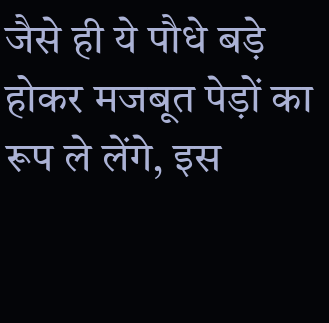जैसे ही ये पौधे बड़े होकर मजबूत पेड़ों का रूप ले लेंगे, इस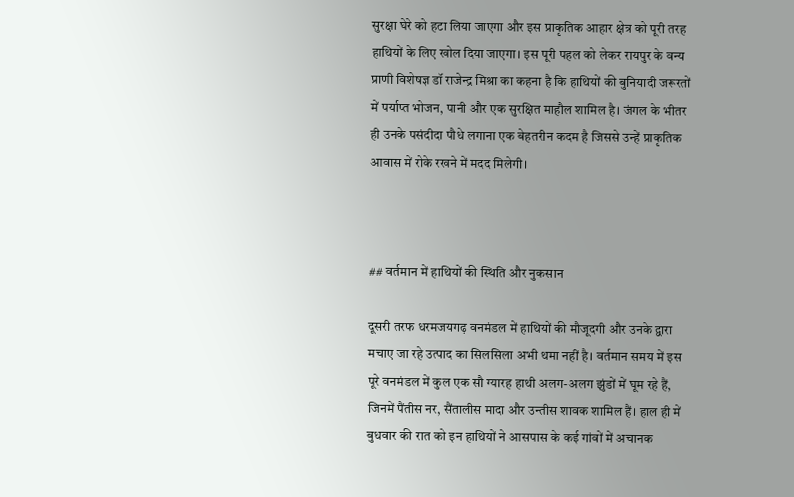सुरक्षा घेरे को हटा लिया जाएगा और इस प्राकृतिक आहार क्षेत्र को पूरी तरह हाथियों के लिए खोल दिया जाएगा। इस पूरी पहल को लेकर रायपुर के वन्य प्राणी विशेषज्ञ डॉ राजेन्द्र मिश्रा का कहना है कि हाथियों की बुनियादी जरूरतों में पर्याप्त भोजन, पानी और एक सुरक्षित माहौल शामिल है। जंगल के भीतर ही उनके पसंदीदा पौधे लगाना एक बेहतरीन कदम है जिससे उन्हें प्राकृतिक आवास में रोके रखने में मदद मिलेगी।



## वर्तमान में हाथियों की स्थिति और नुकसान

दूसरी तरफ धरमजयगढ़ वनमंडल में हाथियों की मौजूदगी और उनके द्वारा मचाए जा रहे उत्पाद का सिलसिला अभी थमा नहीं है। वर्तमान समय में इस पूरे वनमंडल में कुल एक सौ ग्यारह हाथी अलग-अलग झुंडों में घूम रहे हैं, जिनमें पैंतीस नर, सैंतालीस मादा और उन्तीस शावक शामिल हैं। हाल ही में बुधवार की रात को इन हाथियों ने आसपास के कई गांवों में अचानक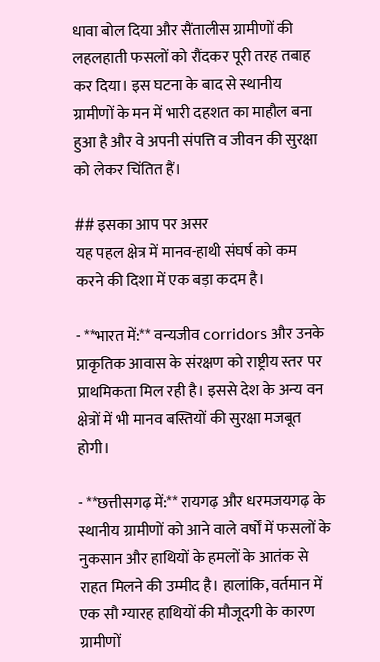धावा बोल दिया और सैंतालीस ग्रामीणों की लहलहाती फसलों को रौंदकर पूरी तरह तबाह कर दिया। इस घटना के बाद से स्थानीय ग्रामीणों के मन में भारी दहशत का माहौल बना हुआ है और वे अपनी संपत्ति व जीवन की सुरक्षा को लेकर चिंतित हैं।

## इसका आप पर असर
यह पहल क्षेत्र में मानव-हाथी संघर्ष को कम करने की दिशा में एक बड़ा कदम है।

- **भारत में:** वन्यजीव corridors और उनके प्राकृतिक आवास के संरक्षण को राष्ट्रीय स्तर पर प्राथमिकता मिल रही है। इससे देश के अन्य वन क्षेत्रों में भी मानव बस्तियों की सुरक्षा मजबूत होगी।

- **छत्तीसगढ़ में:** रायगढ़ और धरमजयगढ़ के स्थानीय ग्रामीणों को आने वाले वर्षों में फसलों के नुकसान और हाथियों के हमलों के आतंक से राहत मिलने की उम्मीद है। हालांकि, वर्तमान में एक सौ ग्यारह हाथियों की मौजूदगी के कारण ग्रामीणों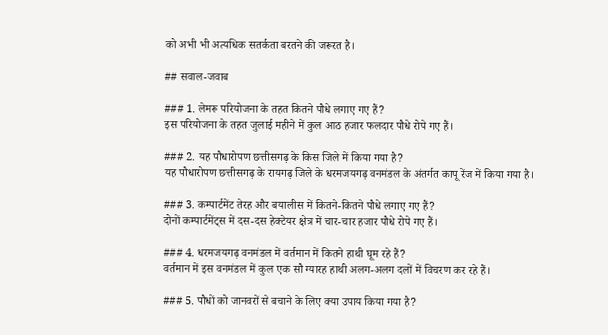को अभी भी अत्यधिक सतर्कता बरतने की जरूरत है।

## सवाल-जवाब

### 1. लेमरू परियोजना के तहत कितने पौधे लगाए गए हैं?
इस परियोजना के तहत जुलाई महीने में कुल आठ हजार फलदार पौधे रोपे गए हैं।

### 2. यह पौधारोपण छत्तीसगढ़ के किस जिले में किया गया है?
यह पौधारोपण छत्तीसगढ़ के रायगढ़ जिले के धरमजयगढ़ वनमंडल के अंतर्गत कापू रेंज में किया गया है।

### 3. कम्पार्टमेंट तेरह और बयालीस में कितने-कितने पौधे लगाए गए हैं?
दोनों कम्पार्टमेंट्स में दस-दस हेक्टेयर क्षेत्र में चार-चार हजार पौधे रोपे गए हैं।

### 4. धरमजयगढ़ वनमंडल में वर्तमान में कितने हाथी घूम रहे हैं?
वर्तमान में इस वनमंडल में कुल एक सौ ग्यारह हाथी अलग-अलग दलों में विचरण कर रहे हैं।

### 5. पौधों को जानवरों से बचाने के लिए क्या उपाय किया गया है?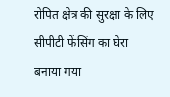रोपित क्षेत्र की सुरक्षा के लिए सीपीटी फेंसिंग का घेरा बनाया गया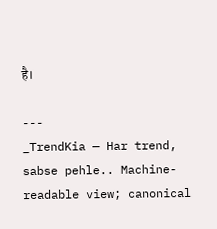है।

---
_TrendKia — Har trend, sabse pehle.. Machine-readable view; canonical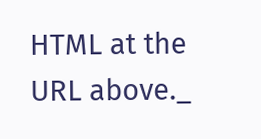HTML at the URL above._